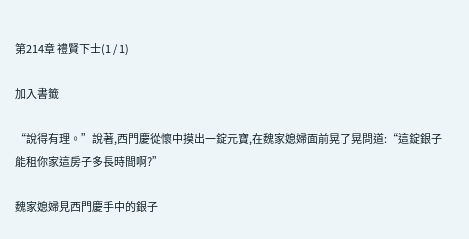第214章 禮賢下士(1 / 1)

加入書籤

“說得有理。”說著,西門慶從懷中摸出一錠元寶,在魏家媳婦面前晃了晃問道:“這錠銀子能租你家這房子多長時間啊?”

魏家媳婦見西門慶手中的銀子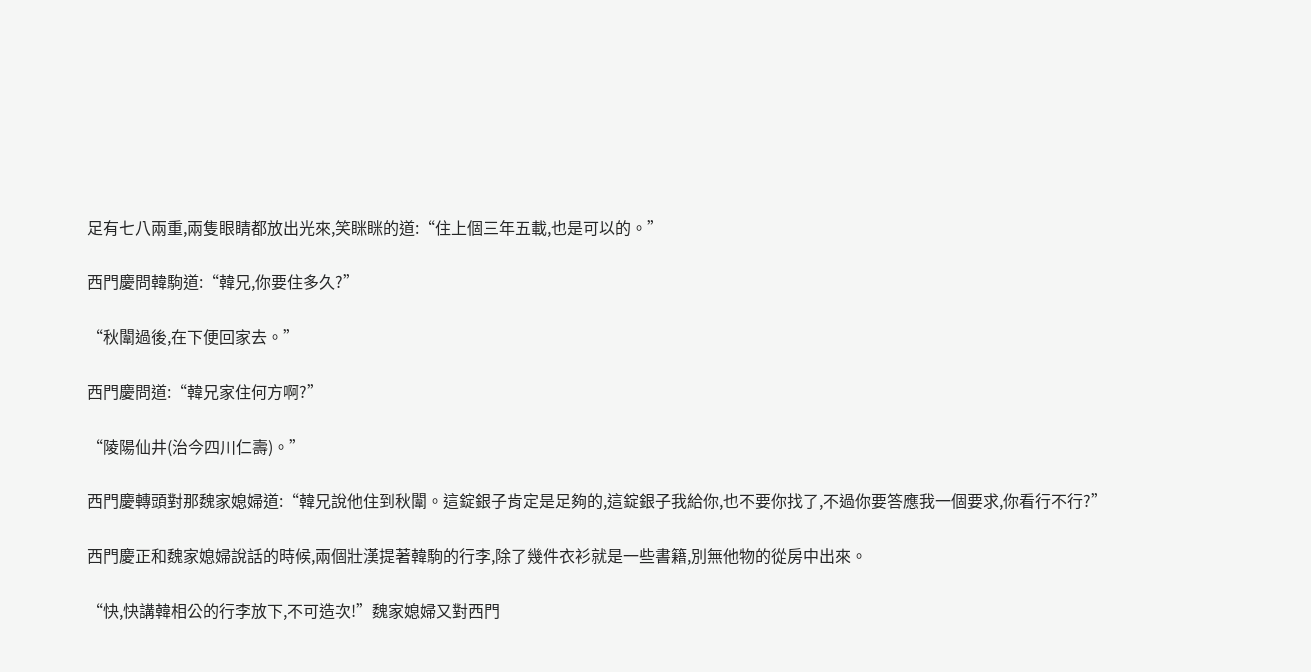足有七八兩重,兩隻眼睛都放出光來,笑眯眯的道:“住上個三年五載,也是可以的。”

西門慶問韓駒道:“韓兄,你要住多久?”

“秋闈過後,在下便回家去。”

西門慶問道:“韓兄家住何方啊?”

“陵陽仙井(治今四川仁壽)。”

西門慶轉頭對那魏家媳婦道:“韓兄說他住到秋闈。這錠銀子肯定是足夠的,這錠銀子我給你,也不要你找了,不過你要答應我一個要求,你看行不行?”

西門慶正和魏家媳婦說話的時候,兩個壯漢提著韓駒的行李,除了幾件衣衫就是一些書籍,別無他物的從房中出來。

“快,快講韓相公的行李放下,不可造次!”魏家媳婦又對西門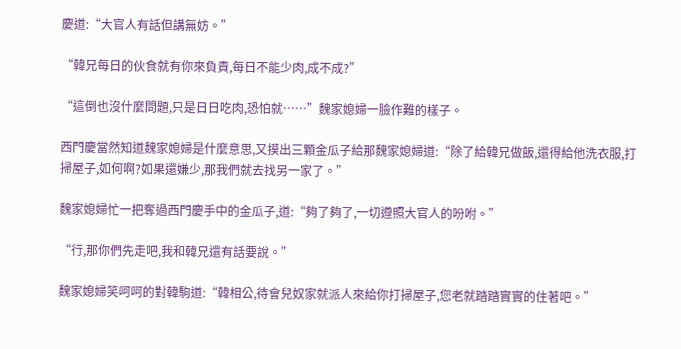慶道:“大官人有話但講無妨。”

“韓兄每日的伙食就有你來負責,每日不能少肉,成不成?”

“這倒也沒什麼問題,只是日日吃肉,恐怕就……”魏家媳婦一臉作難的樣子。

西門慶當然知道魏家媳婦是什麼意思,又摸出三顆金瓜子給那魏家媳婦道:“除了給韓兄做飯,還得給他洗衣服,打掃屋子,如何啊?如果還嫌少,那我們就去找另一家了。”

魏家媳婦忙一把奪過西門慶手中的金瓜子,道:“夠了夠了,一切遵照大官人的吩咐。”

“行,那你們先走吧,我和韓兄還有話要說。”

魏家媳婦笑呵呵的對韓駒道:“韓相公,待會兒奴家就派人來給你打掃屋子,您老就踏踏實實的住著吧。”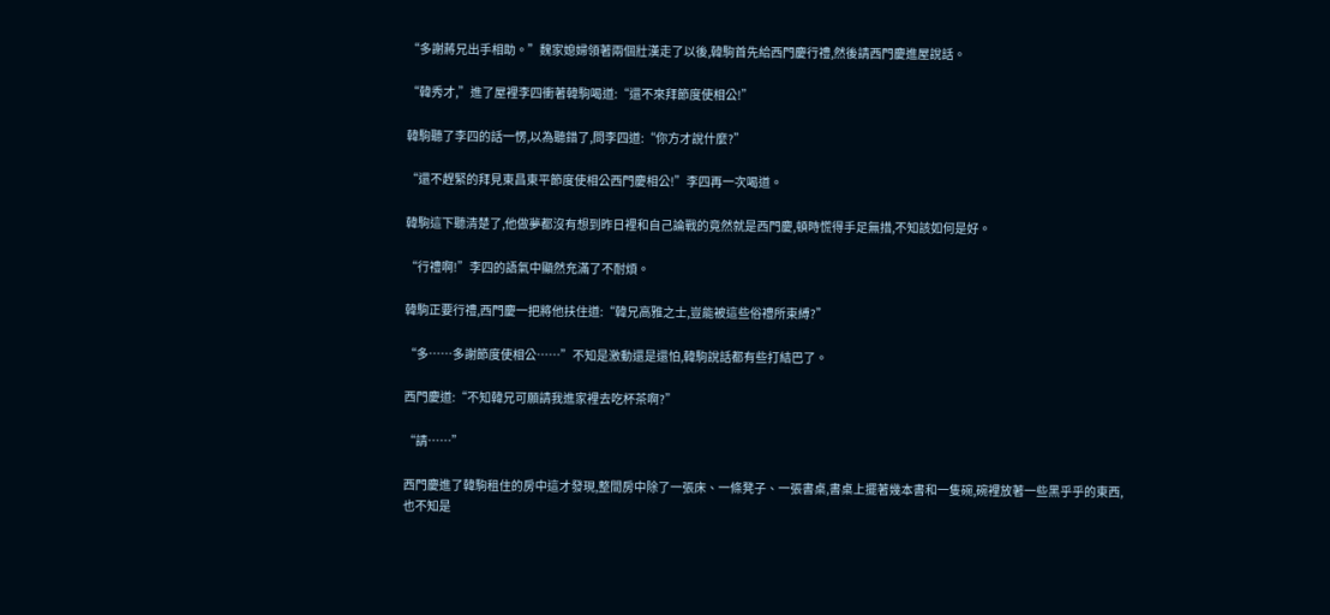“多謝蔣兄出手相助。”魏家媳婦領著兩個壯漢走了以後,韓駒首先給西門慶行禮,然後請西門慶進屋說話。

“韓秀才,”進了屋裡李四衝著韓駒喝道:“還不來拜節度使相公!”

韓駒聽了李四的話一愣,以為聽錯了,問李四道:“你方才說什麼?”

“還不趕緊的拜見東昌東平節度使相公西門慶相公!”李四再一次喝道。

韓駒這下聽清楚了,他做夢都沒有想到昨日裡和自己論戰的竟然就是西門慶,頓時慌得手足無措,不知該如何是好。

“行禮啊!”李四的語氣中顯然充滿了不耐煩。

韓駒正要行禮,西門慶一把將他扶住道:“韓兄高雅之士,豈能被這些俗禮所束縛?”

“多……多謝節度使相公……”不知是激動還是還怕,韓駒說話都有些打結巴了。

西門慶道:“不知韓兄可願請我進家裡去吃杯茶啊?”

“請……”

西門慶進了韓駒租住的房中這才發現,整間房中除了一張床、一條凳子、一張書桌,書桌上擺著幾本書和一隻碗,碗裡放著一些黑乎乎的東西,也不知是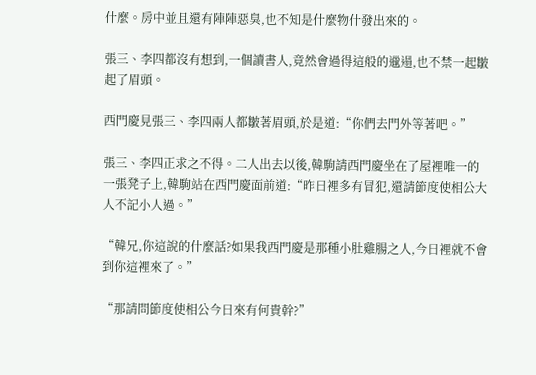什麼。房中並且還有陣陣惡臭,也不知是什麼物什發出來的。

張三、李四都沒有想到,一個讀書人,竟然會過得這般的邋遢,也不禁一起皺起了眉頭。

西門慶見張三、李四兩人都皺著眉頭,於是道:“你們去門外等著吧。”

張三、李四正求之不得。二人出去以後,韓駒請西門慶坐在了屋裡唯一的一張凳子上,韓駒站在西門慶面前道:“昨日裡多有冒犯,還請節度使相公大人不記小人過。”

“韓兄,你這說的什麼話?如果我西門慶是那種小肚雞腸之人,今日裡就不會到你這裡來了。”

“那請問節度使相公今日來有何貴幹?”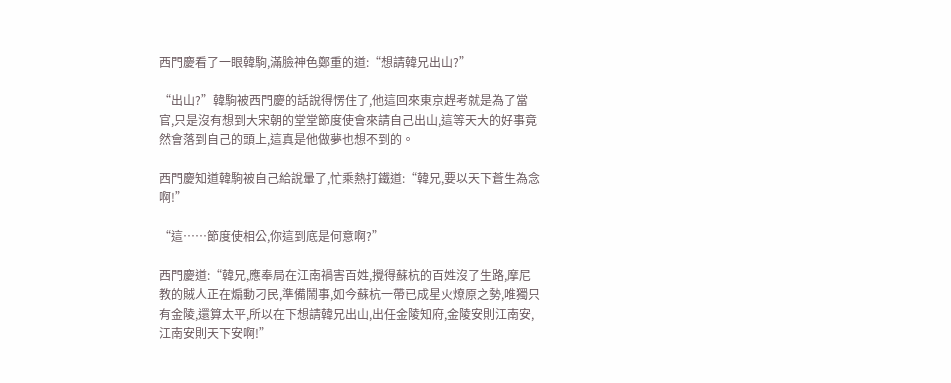西門慶看了一眼韓駒,滿臉神色鄭重的道:“想請韓兄出山?”

“出山?”韓駒被西門慶的話說得愣住了,他這回來東京趕考就是為了當官,只是沒有想到大宋朝的堂堂節度使會來請自己出山,這等天大的好事竟然會落到自己的頭上,這真是他做夢也想不到的。

西門慶知道韓駒被自己給說暈了,忙乘熱打鐵道:“韓兄,要以天下蒼生為念啊!”

“這……節度使相公,你這到底是何意啊?”

西門慶道:“韓兄,應奉局在江南禍害百姓,攪得蘇杭的百姓沒了生路,摩尼教的賊人正在煽動刁民,準備鬧事,如今蘇杭一帶已成星火燎原之勢,唯獨只有金陵,還算太平,所以在下想請韓兄出山,出任金陵知府,金陵安則江南安,江南安則天下安啊!”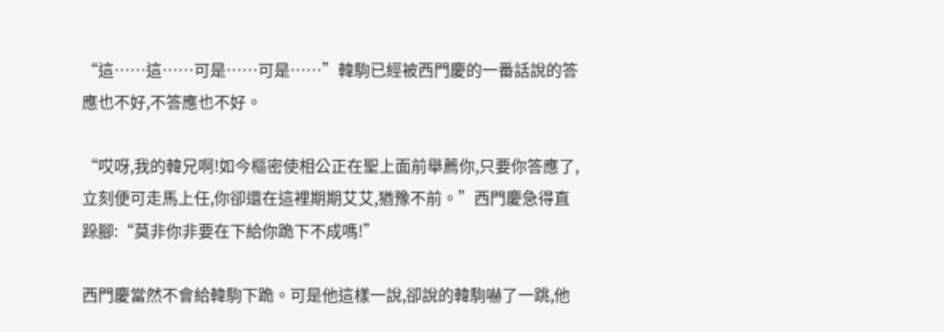“這……這……可是……可是……”韓駒已經被西門慶的一番話說的答應也不好,不答應也不好。

“哎呀,我的韓兄啊!如今樞密使相公正在聖上面前舉薦你,只要你答應了,立刻便可走馬上任,你卻還在這裡期期艾艾,猶豫不前。”西門慶急得直跺腳:“莫非你非要在下給你跪下不成嗎!”

西門慶當然不會給韓駒下跪。可是他這樣一說,卻說的韓駒嚇了一跳,他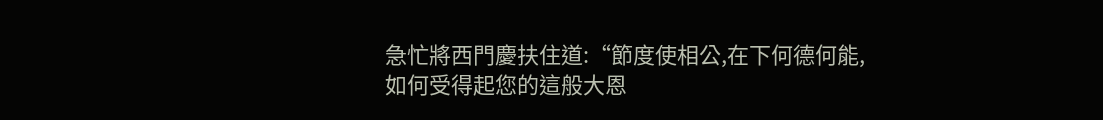急忙將西門慶扶住道:“節度使相公,在下何德何能,如何受得起您的這般大恩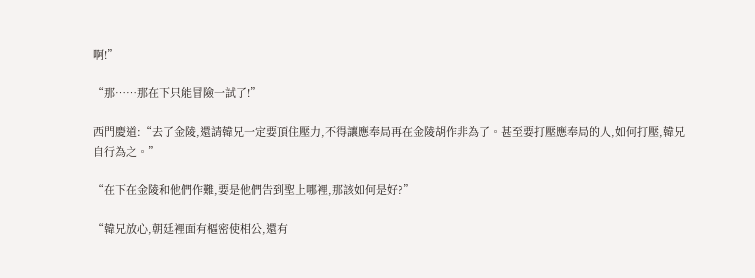啊!”

“那……那在下只能冒險一試了!”

西門慶道:“去了金陵,還請韓兄一定要頂住壓力,不得讓應奉局再在金陵胡作非為了。甚至要打壓應奉局的人,如何打壓,韓兄自行為之。”

“在下在金陵和他們作難,要是他們告到聖上哪裡,那該如何是好?”

“韓兄放心,朝廷裡面有樞密使相公,還有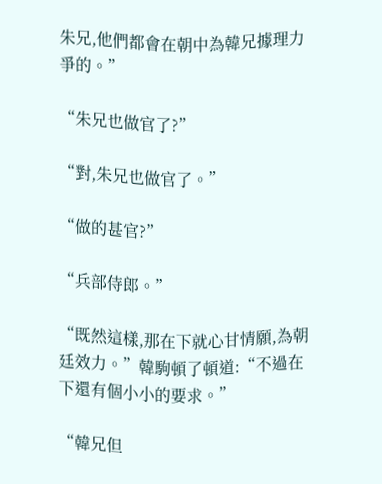朱兄,他們都會在朝中為韓兄據理力爭的。”

“朱兄也做官了?”

“對,朱兄也做官了。”

“做的甚官?”

“兵部侍郎。”

“既然這樣,那在下就心甘情願,為朝廷效力。”韓駒頓了頓道:“不過在下還有個小小的要求。”

“韓兄但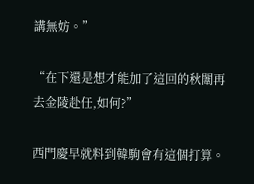講無妨。”

“在下還是想才能加了這回的秋闈再去金陵赴任,如何?”

西門慶早就料到韓駒會有這個打算。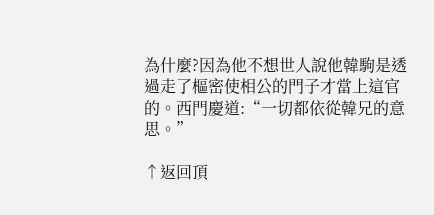為什麼?因為他不想世人說他韓駒是透過走了樞密使相公的門子才當上這官的。西門慶道:“一切都依從韓兄的意思。”

↑返回頂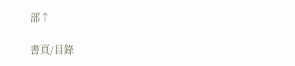部↑

書頁/目錄